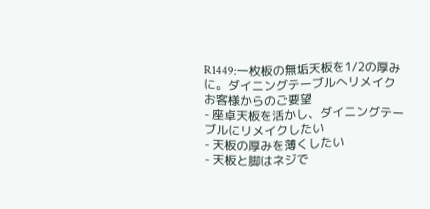R1449:一枚板の無垢天板を1/2の厚みに。ダイニングテーブルへリメイク
お客様からのご要望
- 座卓天板を活かし、ダイニングテーブルにリメイクしたい
- 天板の厚みを薄くしたい
- 天板と脚はネジで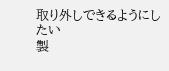取り外しできるようにしたい
製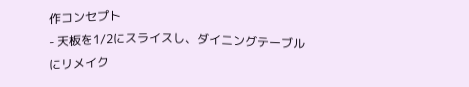作コンセプト
- 天板を1/2にスライスし、ダイニングテーブルにリメイク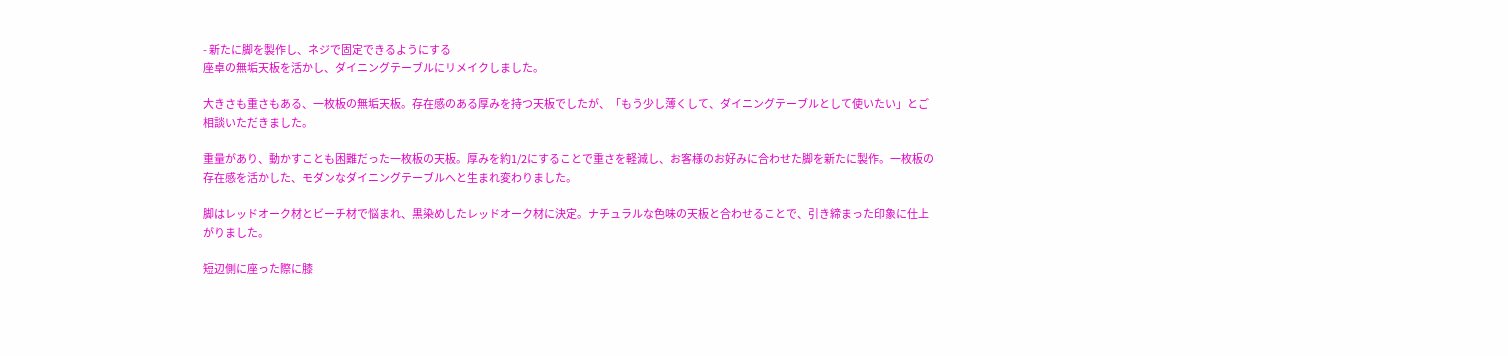- 新たに脚を製作し、ネジで固定できるようにする
座卓の無垢天板を活かし、ダイニングテーブルにリメイクしました。

大きさも重さもある、一枚板の無垢天板。存在感のある厚みを持つ天板でしたが、「もう少し薄くして、ダイニングテーブルとして使いたい」とご相談いただきました。

重量があり、動かすことも困難だった一枚板の天板。厚みを約1/2にすることで重さを軽減し、お客様のお好みに合わせた脚を新たに製作。一枚板の存在感を活かした、モダンなダイニングテーブルへと生まれ変わりました。

脚はレッドオーク材とビーチ材で悩まれ、黒染めしたレッドオーク材に決定。ナチュラルな色味の天板と合わせることで、引き締まった印象に仕上がりました。

短辺側に座った際に膝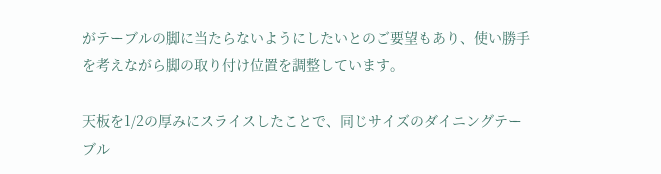がテーブルの脚に当たらないようにしたいとのご要望もあり、使い勝手を考えながら脚の取り付け位置を調整しています。

天板を1/2の厚みにスライスしたことで、同じサイズのダイニングテーブル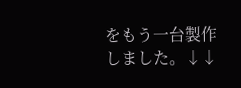をもう一台製作しました。↓↓